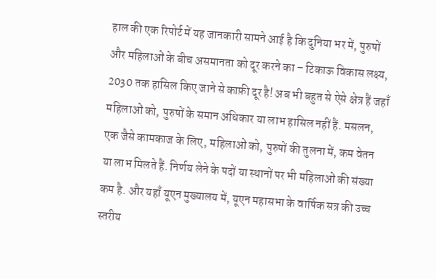हाल की एक रिपोर्ट में यह जानकारी सामने आई है कि दुनिया भर में, पुरुषों और महिलाओं के बीच असमानता को दूर करने का – टिकाऊ विकास लक्ष्य, 2030 तक हासिल किए जाने से काफ़ी दूर है! अब भी बहुत से ऐसे क्षेत्र हैं जहाँ महिलाओं को, पुरुषों के समान अधिकार या लाभ हासिल नहीं हैं. मसलन, एक जैसे कामकाज के लिए, महिलाओं को, पुरुषों की तुलना में, कम वेतन या लाभ मिलते हैं. निर्णय लेने के पदों या स्थानों पर भी महिलाओं की संख्या कम है. और यहाँ यूएन मुख्यालय में, यूएन महासभा के वार्षिक सत्र की उच्च स्तरीय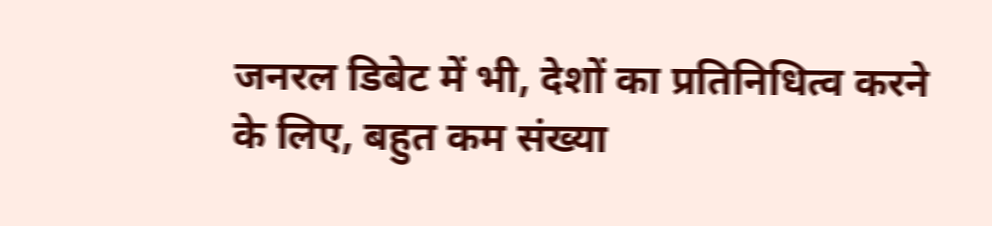जनरल डिबेट में भी, देशों का प्रतिनिधित्व करने के लिए, बहुत कम संख्या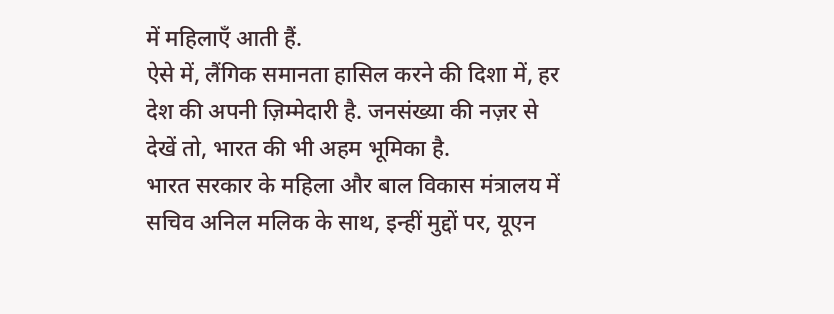में महिलाएँ आती हैं.
ऐसे में, लैंगिक समानता हासिल करने की दिशा में, हर देश की अपनी ज़िम्मेदारी है. जनसंख्या की नज़र से देखें तो, भारत की भी अहम भूमिका है.
भारत सरकार के महिला और बाल विकास मंत्रालय में सचिव अनिल मलिक के साथ, इन्हीं मुद्दों पर, यूएन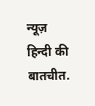न्यूज़ हिन्दी की बातचीत.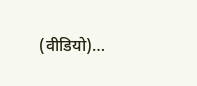(वीडियो)…